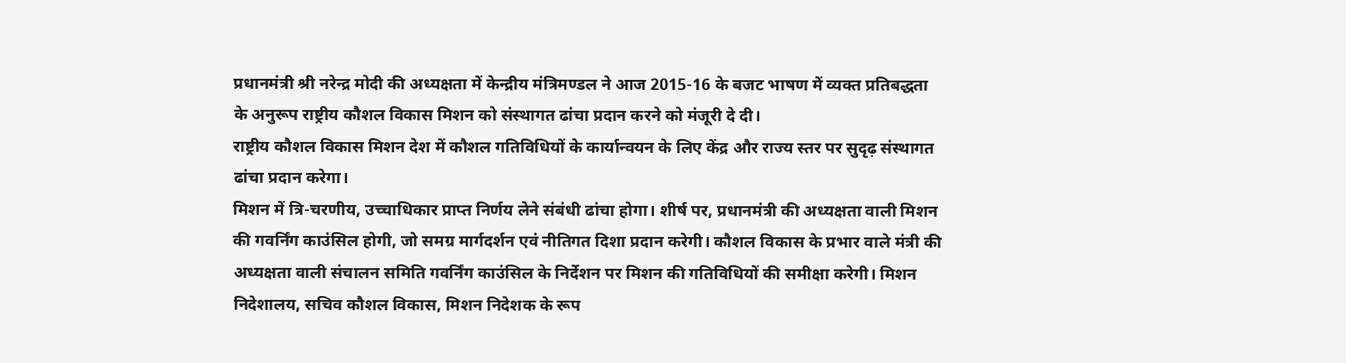प्रधानमंत्री श्री नरेन्द्र मोदी की अध्यक्षता में केन्द्रीय मंत्रिमण्डल ने आज 2015-16 के बजट भाषण में व्यक्त प्रतिबद्धता के अनुरूप राष्ट्रीय कौशल विकास मिशन को संस्थागत ढांचा प्रदान करने को मंजूरी दे दी।
राष्ट्रीय कौशल विकास मिशन देश में कौशल गतिविधियों के कार्यान्वयन के लिए केंद्र और राज्य स्तर पर सुदृढ़ संस्थागत ढांचा प्रदान करेगा।
मिशन में त्रि-चरणीय, उच्चाधिकार प्राप्त निर्णय लेने संबंधी ढांचा होगा। शीर्ष पर, प्रधानमंत्री की अध्यक्षता वाली मिशन की गवर्निंग काउंसिल होगी, जो समग्र मार्गदर्शन एवं नीतिगत दिशा प्रदान करेगी। कौशल विकास के प्रभार वाले मंत्री की अध्यक्षता वाली संचालन समिति गवर्निंग काउंसिल के निर्देशन पर मिशन की गतिविधियों की समीक्षा करेगी। मिशन निदेशालय, सचिव कौशल विकास, मिशन निदेशक के रूप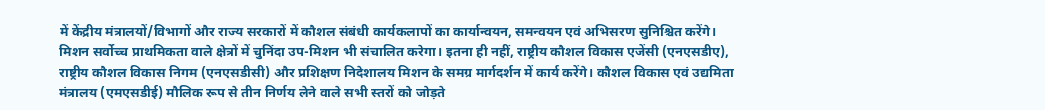में केंद्रीय मंत्रालयों/विभागों और राज्य सरकारों में कौशल संबंधी कार्यकलापों का कार्यान्वयन, समन्वयन एवं अभिसरण सुनिश्चित करेंगे। मिशन सर्वोच्च प्राथमिकता वाले क्षेत्रों में चुनिंदा उप-मिशन भी संचालित करेगा। इतना ही नहीं, राष्ट्रीय कौशल विकास एजेंसी (एनएसडीए), राष्ट्रीय कौशल विकास निगम (एनएसडीसी) और प्रशिक्षण निदेशालय मिशन के समग्र मार्गदर्शन में कार्य करेंगे। कौशल विकास एवं उद्यमिता मंत्रालय (एमएसडीई) मौलिक रूप से तीन निर्णय लेने वाले सभी स्तरों को जोड़ते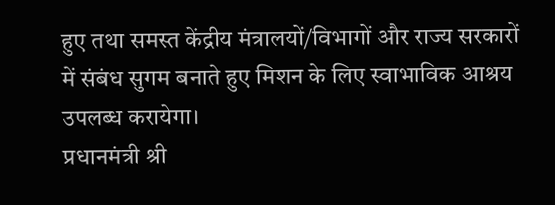हुए तथा समस्त केंद्रीय मंत्रालयों/विभागों और राज्य सरकारों में संबंध सुगम बनाते हुए मिशन के लिए स्वाभाविक आश्रय उपलब्ध करायेगा।
प्रधानमंत्री श्री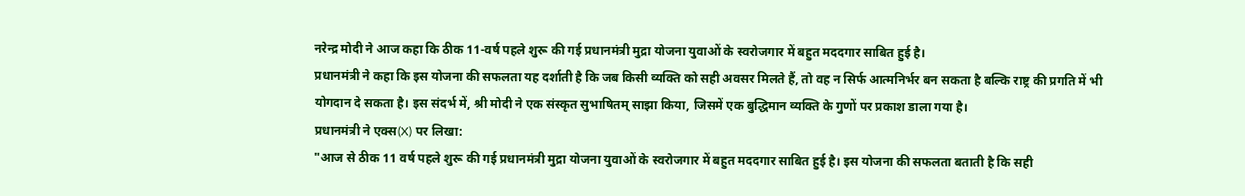नरेन्द्र मोदी ने आज कहा कि ठीक 11-वर्ष पहले शुरू की गई प्रधानमंत्री मुद्रा योजना युवाओं के स्वरोजगार में बहुत मददगार साबित हुई है।
प्रधानमंत्री ने कहा कि इस योजना की सफलता यह दर्शाती है कि जब किसी व्यक्ति को सही अवसर मिलते हैं, तो वह न सिर्फ आत्मनिर्भर बन सकता है बल्कि राष्ट्र की प्रगति में भी योगदान दे सकता है। इस संदर्भ में, श्री मोदी ने एक संस्कृत सुभाषितम् साझा किया, जिसमें एक बुद्धिमान व्यक्ति के गुणों पर प्रकाश डाला गया है।
प्रधानमंत्री ने एक्स(X) पर लिखा:
"आज से ठीक 11 वर्ष पहले शुरू की गई प्रधानमंत्री मुद्रा योजना युवाओं के स्वरोजगार में बहुत मददगार साबित हुई है। इस योजना की सफलता बताती है कि सही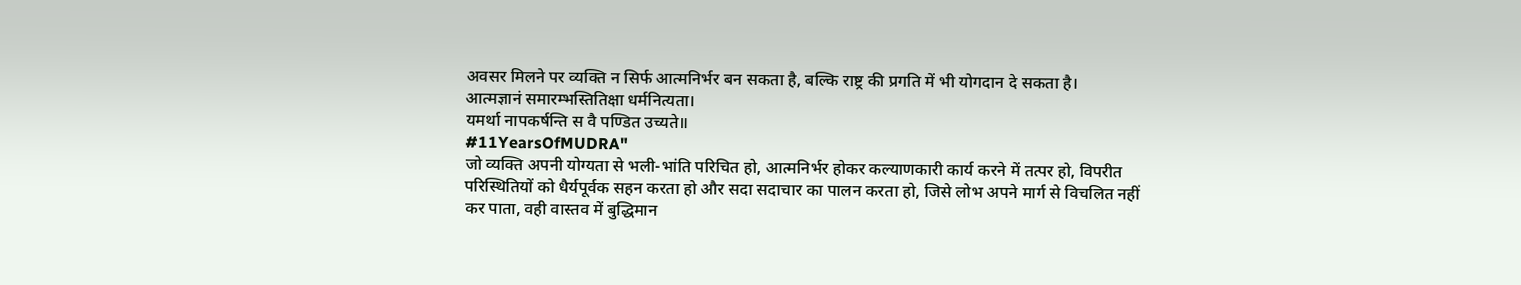अवसर मिलने पर व्यक्ति न सिर्फ आत्मनिर्भर बन सकता है, बल्कि राष्ट्र की प्रगति में भी योगदान दे सकता है।
आत्मज्ञानं समारम्भस्तितिक्षा धर्मनित्यता।
यमर्था नापकर्षन्ति स वै पण्डित उच्यते॥
#11YearsOfMUDRA"
जो व्यक्ति अपनी योग्यता से भली-भांति परिचित हो, आत्मनिर्भर होकर कल्याणकारी कार्य करने में तत्पर हो, विपरीत परिस्थितियों को धैर्यपूर्वक सहन करता हो और सदा सदाचार का पालन करता हो, जिसे लोभ अपने मार्ग से विचलित नहीं कर पाता, वही वास्तव में बुद्धिमान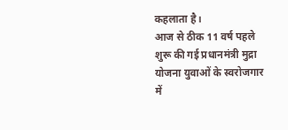कहलाता है।
आज से ठीक 11 वर्ष पहले शुरू की गई प्रधानमंत्री मुद्रा योजना युवाओं के स्वरोजगार में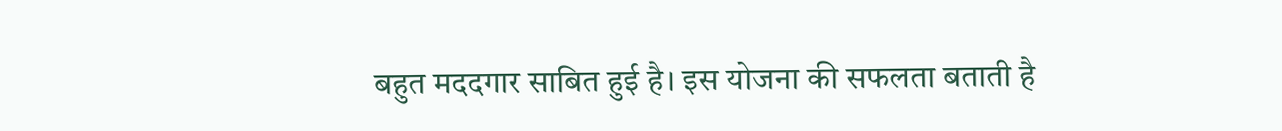बहुत मददगार साबित हुई है। इस योजना की सफलता बताती है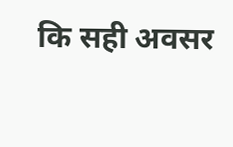कि सही अवसर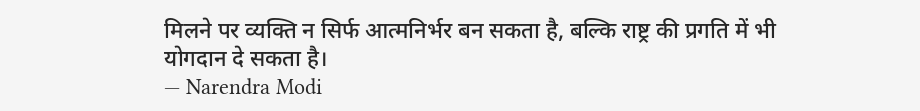मिलने पर व्यक्ति न सिर्फ आत्मनिर्भर बन सकता है, बल्कि राष्ट्र की प्रगति में भी योगदान दे सकता है।
— Narendra Modi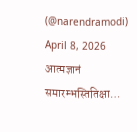(@narendramodi) April 8, 2026
आत्मज्ञानं समारम्भस्तितिक्षा…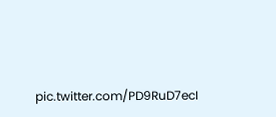pic.twitter.com/PD9RuD7ecI